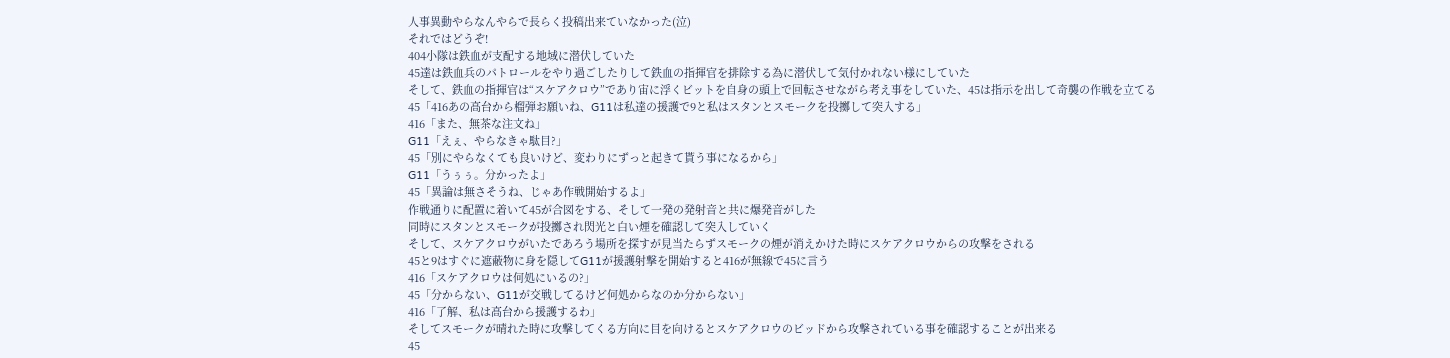人事異動やらなんやらで長らく投稿出来ていなかった(泣)
それではどうぞ!
404小隊は鉄血が支配する地域に潜伏していた
45達は鉄血兵のパトロールをやり過ごしたりして鉄血の指揮官を排除する為に潜伏して気付かれない様にしていた
そして、鉄血の指揮官は“スケアクロウ”であり宙に浮くビットを自身の頭上で回転させながら考え事をしていた、45は指示を出して奇襲の作戦を立てる
45「416あの高台から榴弾お願いね、G11は私達の援護で9と私はスタンとスモークを投擲して突入する」
416「また、無茶な注文ね」
G11「えぇ、やらなきゃ駄目?」
45「別にやらなくても良いけど、変わりにずっと起きて貰う事になるから」
G11「うぅぅ。分かったよ」
45「異論は無さそうね、じゃあ作戦開始するよ」
作戦通りに配置に着いて45が合図をする、そして一発の発射音と共に爆発音がした
同時にスタンとスモークが投擲され閃光と白い煙を確認して突入していく
そして、スケアクロウがいたであろう場所を探すが見当たらずスモークの煙が消えかけた時にスケアクロウからの攻撃をされる
45と9はすぐに遮蔽物に身を隠してG11が援護射撃を開始すると416が無線で45に言う
416「スケアクロウは何処にいるの?」
45「分からない、G11が交戦してるけど何処からなのか分からない」
416「了解、私は高台から援護するわ」
そしてスモークが晴れた時に攻撃してくる方向に目を向けるとスケアクロウのビッドから攻撃されている事を確認することが出来る
45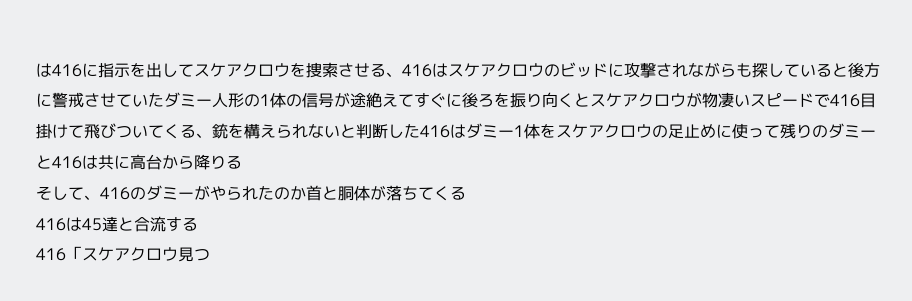は416に指示を出してスケアクロウを捜索させる、416はスケアクロウのビッドに攻撃されながらも探していると後方に警戒させていたダミー人形の1体の信号が途絶えてすぐに後ろを振り向くとスケアクロウが物凄いスピードで416目掛けて飛びついてくる、銃を構えられないと判断した416はダミー1体をスケアクロウの足止めに使って残りのダミーと416は共に高台から降りる
そして、416のダミーがやられたのか首と胴体が落ちてくる
416は45達と合流する
416「スケアクロウ見つ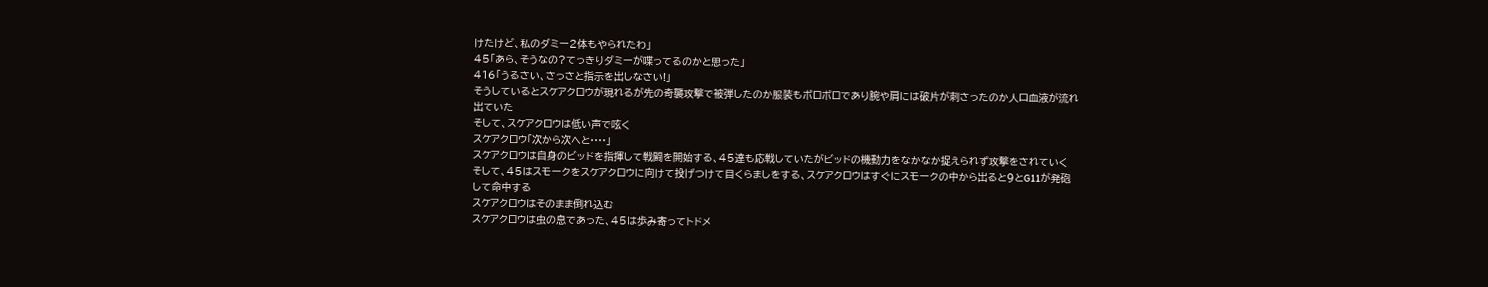けたけど、私のダミー2体もやられたわ」
45「あら、そうなの?てっきりダミーが喋ってるのかと思った」
416「うるさい、さっさと指示を出しなさい!」
そうしているとスケアクロウが現れるが先の奇襲攻撃で被弾したのか服装もボロボロであり腕や肩には破片が刺さったのか人口血液が流れ出ていた
そして、スケアクロウは低い声で呟く
スケアクロウ「次から次へと····」
スケアクロウは自身のビッドを指揮して戦闘を開始する、45達も応戦していたがビッドの機動力をなかなか捉えられず攻撃をされていく
そして、45はスモークをスケアクロウに向けて投げつけて目くらましをする、スケアクロウはすぐにスモークの中から出ると9とG11が発砲して命中する
スケアクロウはそのまま倒れ込む
スケアクロウは虫の息であった、45は歩み寄ってトドメ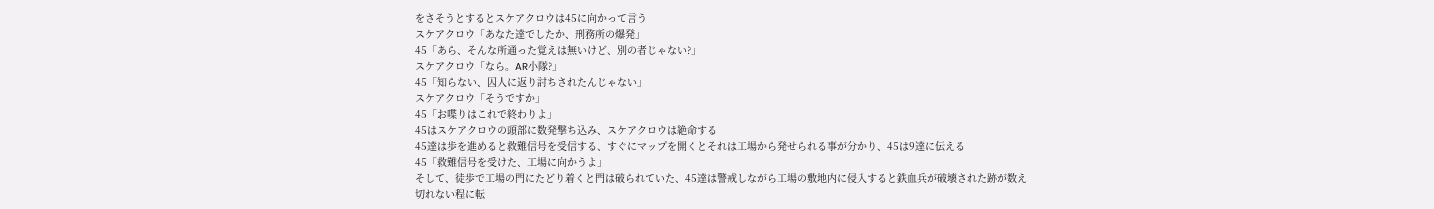をさそうとするとスケアクロウは45に向かって言う
スケアクロウ「あなた達でしたか、刑務所の爆発」
45「あら、そんな所通った覚えは無いけど、別の者じゃない?」
スケアクロウ「なら。AR小隊?」
45「知らない、囚人に返り討ちされたんじゃない」
スケアクロウ「そうですか」
45「お喋りはこれで終わりよ」
45はスケアクロウの頭部に数発撃ち込み、スケアクロウは絶命する
45達は歩を進めると救難信号を受信する、すぐにマップを開くとそれは工場から発せられる事が分かり、45は9達に伝える
45「救難信号を受けた、工場に向かうよ」
そして、徒歩で工場の門にたどり着くと門は破られていた、45達は警戒しながら工場の敷地内に侵入すると鉄血兵が破壊された跡が数え切れない程に転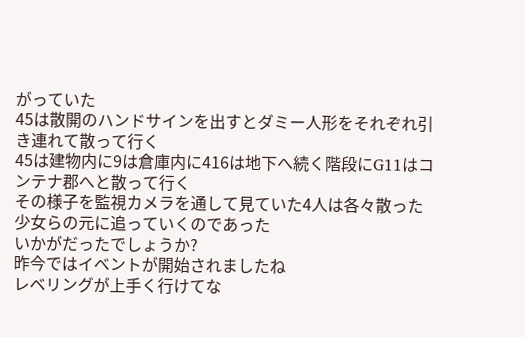がっていた
45は散開のハンドサインを出すとダミー人形をそれぞれ引き連れて散って行く
45は建物内に9は倉庫内に416は地下へ続く階段にG11はコンテナ郡へと散って行く
その様子を監視カメラを通して見ていた4人は各々散った少女らの元に追っていくのであった
いかがだったでしょうか?
昨今ではイベントが開始されましたね
レベリングが上手く行けてな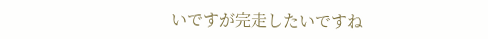いですが完走したいですね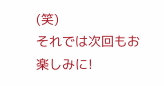(笑)
それでは次回もお楽しみに!